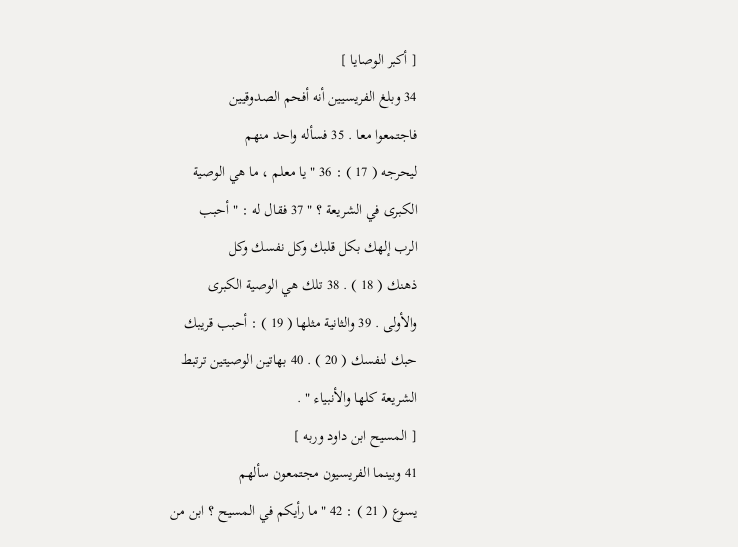[ أكبر الوصايا ]
34 وبلغ الفريسيين أنه أفحم الصدوقيين
فاجتمعوا معا . 35 فسأله واحد منهم
ليحرجه ( 17 ) : 36 " يا معلم ، ما هي الوصية
الكبرى في الشريعة ؟ " 37 فقال له : " أحبب
الرب إلهك بكل قلبك وكل نفسك وكل
ذهنك ( 18 ) . 38 تلك هي الوصية الكبرى
والأولى . 39 والثانية مثلها ( 19 ) : أحبب قريبك
حبك لنفسك ( 20 ) . 40 بهاتين الوصيتين ترتبط
الشريعة كلها والأنبياء " .
[ المسيح ابن داود وربه ]
41 وبينما الفريسيون مجتمعون سألهم
يسوع ( 21 ) : 42 " ما رأيكم في المسيح ؟ ابن من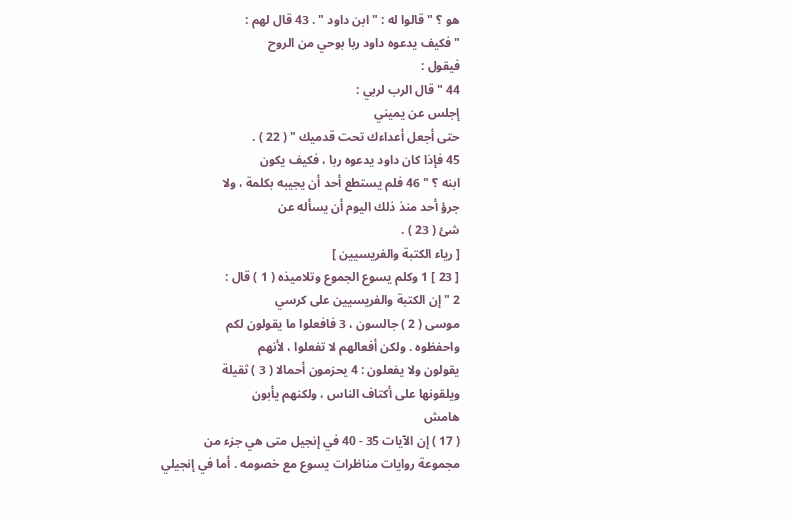هو ؟ " قالوا له : " ابن داود " . 43 قال لهم :
" فكيف يدعوه داود ربا بوحي من الروح
فيقول :
44 " قال الرب لربي :
إجلس عن يميني
حتى أجعل أعداءك تحت قدميك " ( 22 ) .
45 فإذا كان داود يدعوه ربا ، فكيف يكون
ابنه ؟ " 46 فلم يستطع أحد أن يجيبه بكلمة ، ولا
جرؤ أحد منذ ذلك اليوم أن يسأله عن
شئ ( 23 ) .
[ رياء الكتبة والفريسيين ]
[ 23 ] 1 وكلم يسوع الجموع وتلاميذه ( 1 ) قال :
2 " إن الكتبة والفريسيين على كرسي
موسى ( 2 ) جالسون ، 3 فافعلوا ما يقولون لكم
واحفظوه . ولكن أفعالهم لا تفعلوا ، لأنهم
يقولون ولا يفعلون : 4 يحزمون أحمالا ( 3 ) ثقيلة
ويلقونها على أكتاف الناس ، ولكنهم يأبون
هامش
( 17 ) إن الآيات 35 - 40 في إنجيل متى هي جزء من
مجموعة روايات مناظرات يسوع مع خصومه . أما في إنجيلي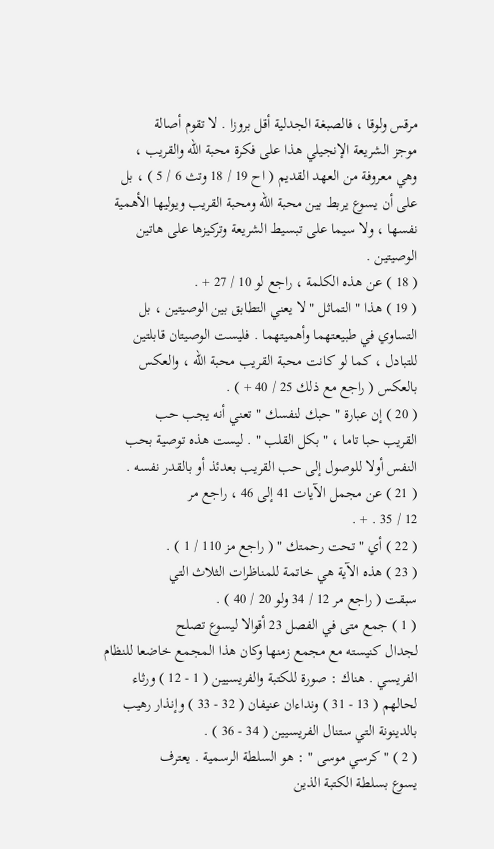مرقس ولوقا ، فالصبغة الجدلية أقل بروزا . لا تقوم أصالة
موجز الشريعة الإنجيلي هذا على فكرة محبة الله والقريب ،
وهي معروفة من العهد القديم ( اح 19 / 18 وتث 6 / 5 ) ، بل
على أن يسوع يربط بين محبة الله ومحبة القريب ويوليها الأهمية
نفسها ، ولا سيما على تبسيط الشريعة وتركيزها على هاتين
الوصيتين .
( 18 ) عن هذه الكلمة ، راجع لو 10 / 27 + .
( 19 ) هذا " التماثل " لا يعني التطابق بين الوصيتين ، بل
التساوي في طبيعتهما وأهميتهما . فليست الوصيتان قابلتين
للتبادل ، كما لو كانت محبة القريب محبة الله ، والعكس
بالعكس ( راجع مع ذلك 25 / 40 + ) .
( 20 ) إن عبارة " حبك لنفسك " تعني أنه يجب حب
القريب حبا تاما ، " بكل القلب " . ليست هذه توصية بحب
النفس أولا للوصول إلى حب القريب بعدئذ أو بالقدر نفسه .
( 21 ) عن مجمل الآيات 41 إلى 46 ، راجع مر
12 / 35 . + .
( 22 ) أي " تحت رحمتك " ( راجع مز 110 / 1 ) .
( 23 ) هذه الآية هي خاتمة للمناظرات الثلاث التي
سبقت ( راجع مر 12 / 34 ولو 20 / 40 ) .
( 1 ) جمع متى في الفصل 23 أقوالا ليسوع تصلح
لجدال كنيسته مع مجمع زمنها وكان هذا المجمع خاضعا للنظام
الفريسي . هناك : صورة للكتبة والفريسيين ( 1 - 12 ) ورثاء
لحالهم ( 13 - 31 ) ونداءان عنيفان ( 32 - 33 ) وإنذار رهيب
بالدينونة التي ستنال الفريسيين ( 34 - 36 ) .
( 2 ) " كرسي موسى " : هو السلطة الرسمية . يعترف
يسوع بسلطة الكتبة الذين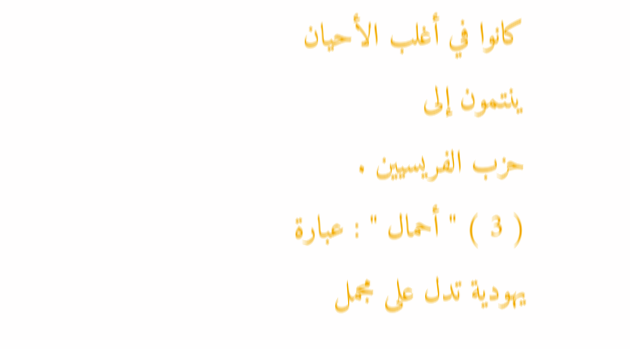كانوا في أغلب الأحيان ينتمون إلى
حزب الفريسيين .
( 3 ) " أحمال " : عبارة يهودية تدل على مجمل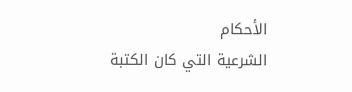الأحكام
الشرعية التي كان الكتبة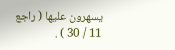يسهرون عليها ( راجع 11 / 30 ) .